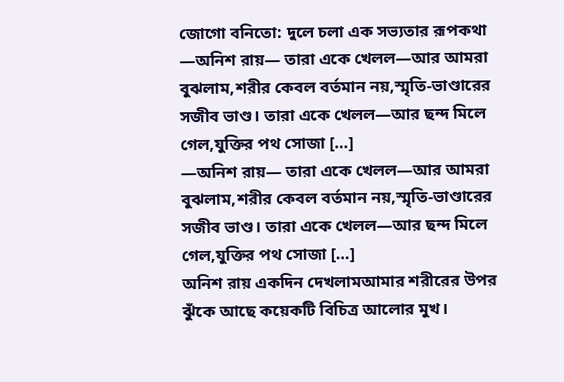জোগো বনিতো: দুলে চলা এক সভ্যতার রূপকথা
—অনিশ রায়— তারা একে খেলল—আর আমরা বুঝলাম,শরীর কেবল বর্তমান নয়,স্মৃতি-ভাণ্ডারের সজীব ভাণ্ড। তারা একে খেলল—আর ছন্দ মিলে গেল,যুক্তির পথ সোজা […]
—অনিশ রায়— তারা একে খেলল—আর আমরা বুঝলাম,শরীর কেবল বর্তমান নয়,স্মৃতি-ভাণ্ডারের সজীব ভাণ্ড। তারা একে খেলল—আর ছন্দ মিলে গেল,যুক্তির পথ সোজা […]
অনিশ রায় একদিন দেখলামআমার শরীরের উপর ঝুঁকে আছে কয়েকটি বিচিত্র আলোর মুখ।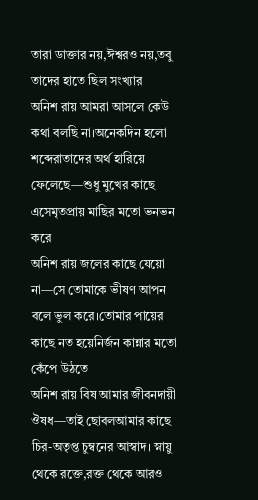তারা ডাক্তার নয়,ঈশ্বরও নয়,তবু তাদের হাতে ছিল সংখ্যার
অনিশ রায় আমরা আসলে কেউ কথা বলছি না।অনেকদিন হলো শব্দেরাতাদের অর্থ হারিয়ে ফেলেছে—শুধু মুখের কাছে এসেমৃতপ্রায় মাছির মতো ভনভন করে
অনিশ রায় জলের কাছে যেয়ো না—সে তোমাকে ভীষণ আপন বলে ভুল করে।তোমার পায়ের কাছে নত হয়েনির্জন কান্নার মতো কেঁপে উঠতে
অনিশ রায় বিষ আমার জীবনদায়ী ঔষধ—তাই ছোবলআমার কাছে চির-অতৃপ্ত চুম্বনের আস্বাদ। স্নায়ু থেকে রক্তে,রক্ত থেকে আরও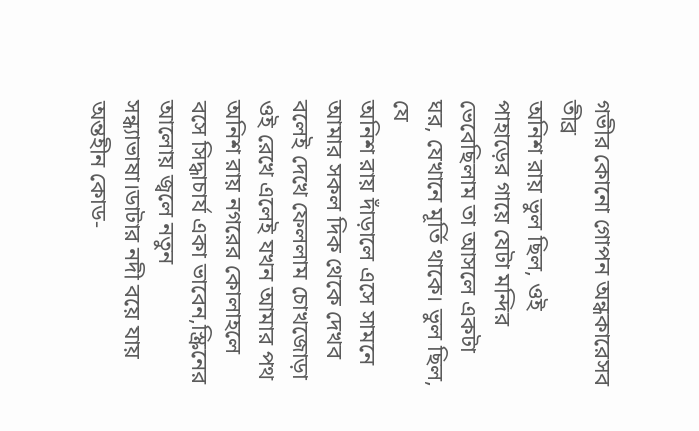গভীর কোনো গোপন অন্ধকারেসব তীব্র
অনিশ রায় ভুল ছিল, ওই পাহাড়ের গায়ে যেটা মন্দির ভেবেছিলাম তা আসলে একটা ঘর, যেখানে মূর্তি থাকে। ভুল ছিল, যে
অনিশ রায় দাঁড়ালে এসে সামনে আমার সকল দিক থেকে দেখব বলেই দেখে ফেললাম চোখজোড়া ওই রেখে এলেই যখন আমার পথ
অনিশ রায় নগরের কোলাহলে বসে সিদ্ধাচার্য একা ভাবেন,স্ক্রিনের আলোয় জ্বলে নতুন সন্ধ্যাভাষা।ডাটার নদী বয়ে যায় অন্তহীন কোড-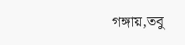গঙ্গায়,তবু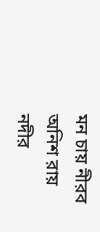মন চায় নীরব
অনিশ রায় নদীর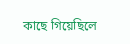কাছে গিয়েছিলে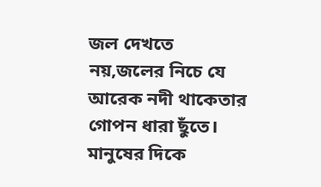জল দেখতে নয়,জলের নিচে যে আরেক নদী থাকেতার গোপন ধারা ছুঁতে। মানুষের দিকে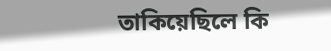তাকিয়েছিলে কি